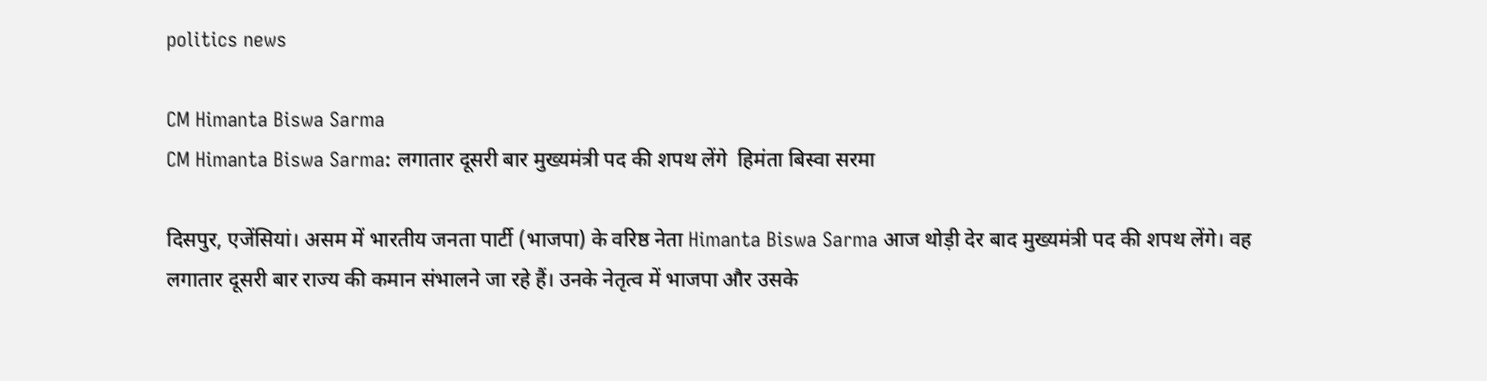politics news

CM Himanta Biswa Sarma
CM Himanta Biswa Sarma: लगातार दूसरी बार मुख्यमंत्री पद की शपथ लेंगे  हिमंता बिस्वा सरमा

दिसपुर, एजेंसियां। असम में भारतीय जनता पार्टी (भाजपा) के वरिष्ठ नेता Himanta Biswa Sarma आज थोड़ी देर बाद मुख्यमंत्री पद की शपथ लेंगे। वह लगातार दूसरी बार राज्य की कमान संभालने जा रहे हैं। उनके नेतृत्व में भाजपा और उसके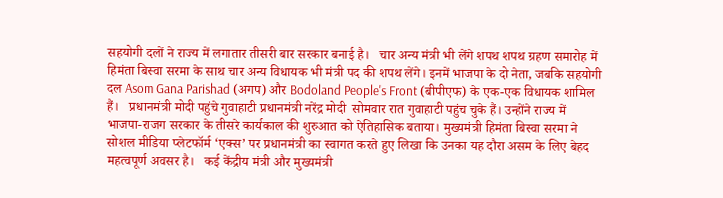सहयोगी दलों ने राज्य में लगातार तीसरी बार सरकार बनाई है।   चार अन्य मंत्री भी लेंगे शपथ शपथ ग्रहण समारोह में हिमंता बिस्वा सरमा के साथ चार अन्य विधायक भी मंत्री पद की शपथ लेंगे। इनमें भाजपा के दो नेता, जबकि सहयोगी दल Asom Gana Parishad (अगप) और Bodoland People's Front (बीपीएफ) के एक-एक विधायक शामिल हैं।   प्रधानमंत्री मोदी पहुंचे गुवाहाटी प्रधानमंत्री नरेंद्र मोदी  सोमवार रात गुवाहाटी पहुंच चुके हैं। उन्होंने राज्य में भाजपा-राजग सरकार के तीसरे कार्यकाल की शुरुआत को ऐतिहासिक बताया। मुख्यमंत्री हिमंता बिस्वा सरमा ने सोशल मीडिया प्लेटफॉर्म ‘एक्स’ पर प्रधानमंत्री का स्वागत करते हुए लिखा कि उनका यह दौरा असम के लिए बेहद महत्वपूर्ण अवसर है।   कई केंद्रीय मंत्री और मुख्यमंत्री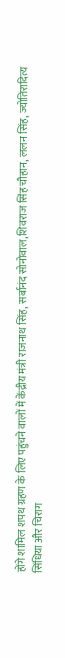होंगे शामिल शपथ ग्रहण के लिए पहुंचने वालों में केंद्रीय मंत्री राजनाथ सिंह, सर्बानंद सोनोवाल,शिवराज सिंह चौहान, ललन सिंह, ज्योतिरादित्य सिंधिया और चिराग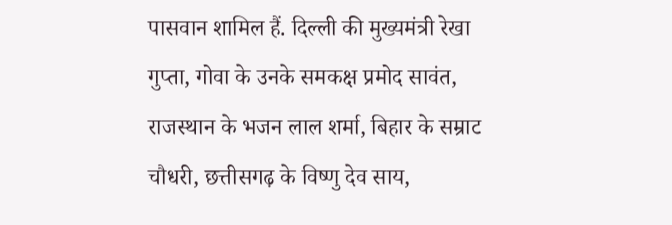पासवान शामिल हैं. दिल्ली की मुख्यमंत्री रेखा गुप्ता, गोवा के उनके समकक्ष प्रमोद सावंत, राजस्थान के भजन लाल शर्मा, बिहार के सम्राट चौधरी, छत्तीसगढ़ के विष्णु देव साय,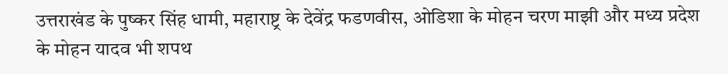उत्तराखंड के पुष्कर सिंह धामी, महाराष्ट्र के देवेंद्र फडणवीस, ओडिशा के मोहन चरण माझी और मध्य प्रदेश के मोहन यादव भी शपथ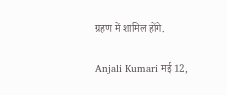ग्रहण में शामिल होंगे.

Anjali Kumari मई 12,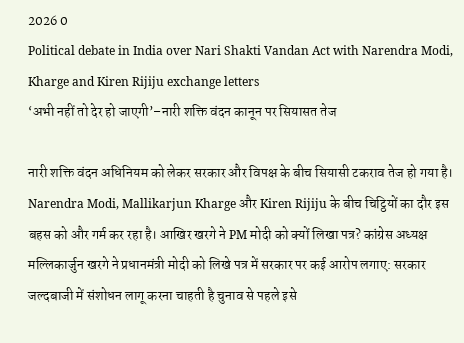2026 0
Political debate in India over Nari Shakti Vandan Act with Narendra Modi, Kharge and Kiren Rijiju exchange letters
‘अभी नहीं तो देर हो जाएगी’–नारी शक्ति वंदन कानून पर सियासत तेज

नारी शक्ति वंदन अधिनियम को लेकर सरकार और विपक्ष के बीच सियासी टकराव तेज हो गया है। Narendra Modi, Mallikarjun Kharge और Kiren Rijiju के बीच चिट्ठियों का दौर इस बहस को और गर्म कर रहा है। आखिर खरगे ने PM मोदी को क्यों लिखा पत्र? कांग्रेस अध्यक्ष मल्लिकार्जुन खरगे ने प्रधानमंत्री मोदी को लिखे पत्र में सरकार पर कई आरोप लगाए: सरकार जल्दबाजी में संशोधन लागू करना चाहती है चुनाव से पहले इसे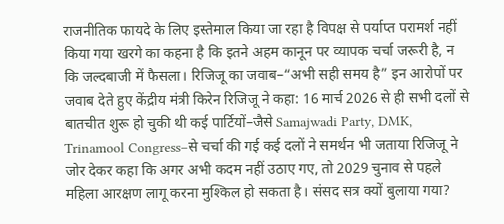राजनीतिक फायदे के लिए इस्तेमाल किया जा रहा है विपक्ष से पर्याप्त परामर्श नहीं किया गया खरगे का कहना है कि इतने अहम कानून पर व्यापक चर्चा जरूरी है, न कि जल्दबाजी में फैसला। रिजिजू का जवाब–“अभी सही समय है” इन आरोपों पर जवाब देते हुए केंद्रीय मंत्री किरेन रिजिजू ने कहा: 16 मार्च 2026 से ही सभी दलों से बातचीत शुरू हो चुकी थी कई पार्टियों–जैसे Samajwadi Party, DMK, Trinamool Congress–से चर्चा की गई कई दलों ने समर्थन भी जताया रिजिजू ने जोर देकर कहा कि अगर अभी कदम नहीं उठाए गए, तो 2029 चुनाव से पहले महिला आरक्षण लागू करना मुश्किल हो सकता है। संसद सत्र क्यों बुलाया गया?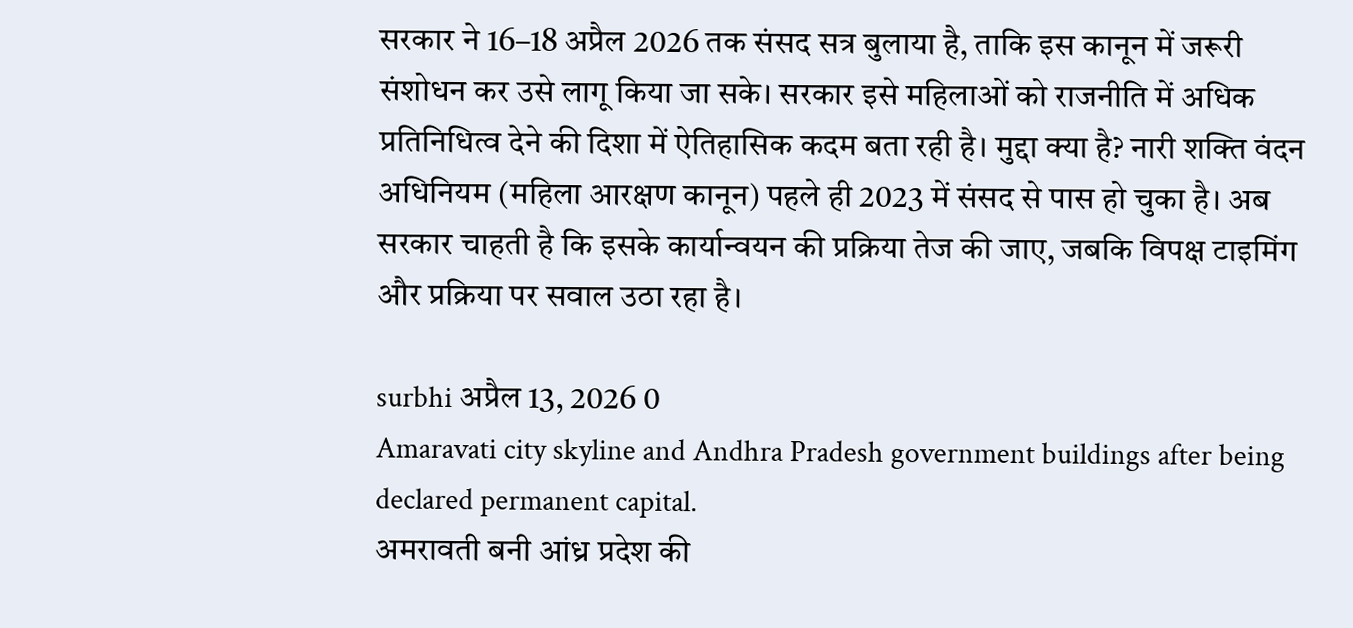सरकार ने 16–18 अप्रैल 2026 तक संसद सत्र बुलाया है, ताकि इस कानून में जरूरी संशोधन कर उसे लागू किया जा सके। सरकार इसे महिलाओं को राजनीति में अधिक प्रतिनिधित्व देने की दिशा में ऐतिहासिक कदम बता रही है। मुद्दा क्या है? नारी शक्ति वंदन अधिनियम (महिला आरक्षण कानून) पहले ही 2023 में संसद से पास हो चुका है। अब सरकार चाहती है कि इसके कार्यान्वयन की प्रक्रिया तेज की जाए, जबकि विपक्ष टाइमिंग और प्रक्रिया पर सवाल उठा रहा है।

surbhi अप्रैल 13, 2026 0
Amaravati city skyline and Andhra Pradesh government buildings after being declared permanent capital.
अमरावती बनी आंध्र प्रदेश की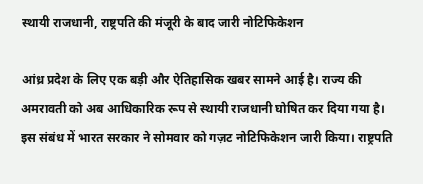स्थायी राजधानी, राष्ट्रपति की मंजूरी के बाद जारी नोटिफिकेशन

आंध्र प्रदेश के लिए एक बड़ी और ऐतिहासिक खबर सामने आई है। राज्य की अमरावती को अब आधिकारिक रूप से स्थायी राजधानी घोषित कर दिया गया है। इस संबंध में भारत सरकार ने सोमवार को गज़ट नोटिफिकेशन जारी किया। राष्ट्रपति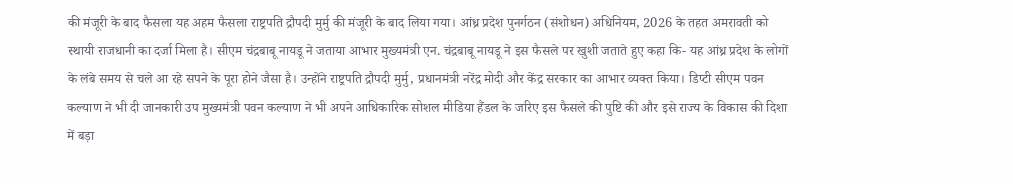की मंजूरी के बाद फैसला यह अहम फैसला राष्ट्रपति द्रौपदी मुर्मु की मंजूरी के बाद लिया गया। आंध्र प्रदेश पुनर्गठन (संशोधन) अधिनियम, 2026 के तहत अमरावती को स्थायी राजधानी का दर्जा मिला है। सीएम चंद्रबाबू नायडू ने जताया आभार मुख्यमंत्री एन. चंद्रबाबू नायडू ने इस फैसले पर खुशी जताते हुए कहा कि- यह आंध्र प्रदेश के लोगों के लंबे समय से चले आ रहे सपने के पूरा होने जैसा है। उन्होंने राष्ट्रपति द्रौपदी मुर्मु, प्रधानमंत्री नरेंद्र मोदी और केंद्र सरकार का आभार व्यक्त किया। डिप्टी सीएम पवन कल्याण ने भी दी जानकारी उप मुख्यमंत्री पवन कल्याण ने भी अपने आधिकारिक सोशल मीडिया हैंडल के जरिए इस फैसले की पुष्टि की और इसे राज्य के विकास की दिशा में बड़ा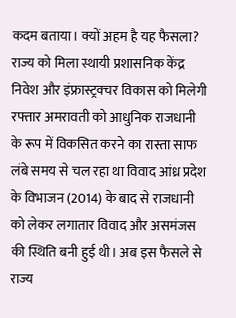कदम बताया। क्यों अहम है यह फैसला? राज्य को मिला स्थायी प्रशासनिक केंद्र निवेश और इंफ्रास्ट्रक्चर विकास को मिलेगी रफ्तार अमरावती को आधुनिक राजधानी के रूप में विकसित करने का रास्ता साफ लंबे समय से चल रहा था विवाद आंध्र प्रदेश के विभाजन (2014) के बाद से राजधानी को लेकर लगातार विवाद और असमंजस की स्थिति बनी हुई थी। अब इस फैसले से राज्य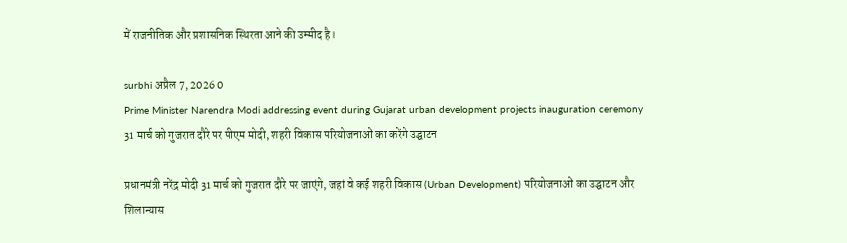में राजनीतिक और प्रशासनिक स्थिरता आने की उम्मीद है।

surbhi अप्रैल 7, 2026 0
Prime Minister Narendra Modi addressing event during Gujarat urban development projects inauguration ceremony
31 मार्च को गुजरात दौरे पर पीएम मोदी, शहरी विकास परियोजनाओं का करेंगे उद्घाटन

प्रधानमंत्री नरेंद्र मोदी 31 मार्च को गुजरात दौरे पर जाएंगे, जहां वे कई शहरी विकास (Urban Development) परियोजनाओं का उद्घाटन और शिलान्यास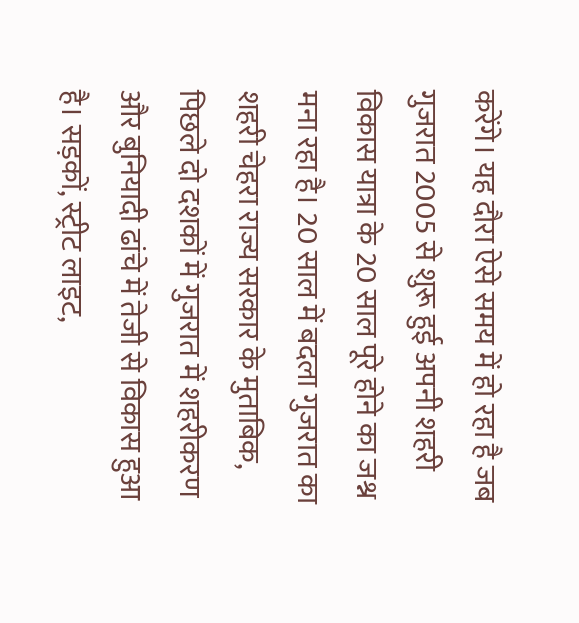करेंगे। यह दौरा ऐसे समय में हो रहा है जब गुजरात 2005 से शुरू हुई अपनी शहरी विकास यात्रा के 20 साल पूरे होने का जश्न मना रहा है। 20 साल में बदला गुजरात का शहरी चेहरा राज्य सरकार के मुताबिक, पिछले दो दशकों में गुजरात में शहरीकरण और बुनियादी ढांचे में तेजी से विकास हुआ है। सड़कों, स्ट्रीट लाइट,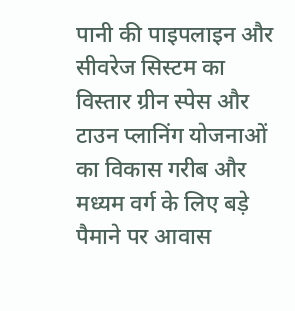पानी की पाइपलाइन और सीवरेज सिस्टम का विस्तार ग्रीन स्पेस और टाउन प्लानिंग योजनाओं का विकास गरीब और मध्यम वर्ग के लिए बड़े पैमाने पर आवास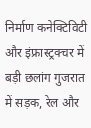निर्माण कनेक्टिविटी और इंफ्रास्ट्रक्चर में बड़ी छलांग गुजरात में सड़क, रेल और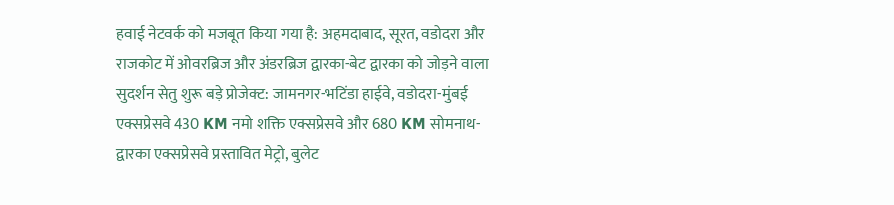हवाई नेटवर्क को मजबूत किया गया है: अहमदाबाद, सूरत, वडोदरा और राजकोट में ओवरब्रिज और अंडरब्रिज द्वारका-बेट द्वारका को जोड़ने वाला सुदर्शन सेतु शुरू बड़े प्रोजेक्ट: जामनगर-भटिंडा हाईवे, वडोदरा-मुंबई एक्सप्रेसवे 430 KM नमो शक्ति एक्सप्रेसवे और 680 KM सोमनाथ-द्वारका एक्सप्रेसवे प्रस्तावित मेट्रो, बुलेट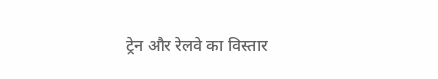ट्रेन और रेलवे का विस्तार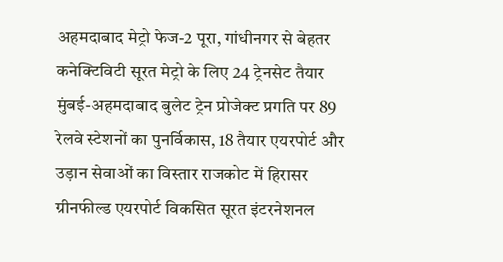अहमदाबाद मेट्रो फेज-2 पूरा, गांधीनगर से बेहतर कनेक्टिविटी सूरत मेट्रो के लिए 24 ट्रेनसेट तैयार मुंबई-अहमदाबाद बुलेट ट्रेन प्रोजेक्ट प्रगति पर 89 रेलवे स्टेशनों का पुनर्विकास, 18 तैयार एयरपोर्ट और उड़ान सेवाओं का विस्तार राजकोट में हिरासर ग्रीनफील्ड एयरपोर्ट विकसित सूरत इंटरनेशनल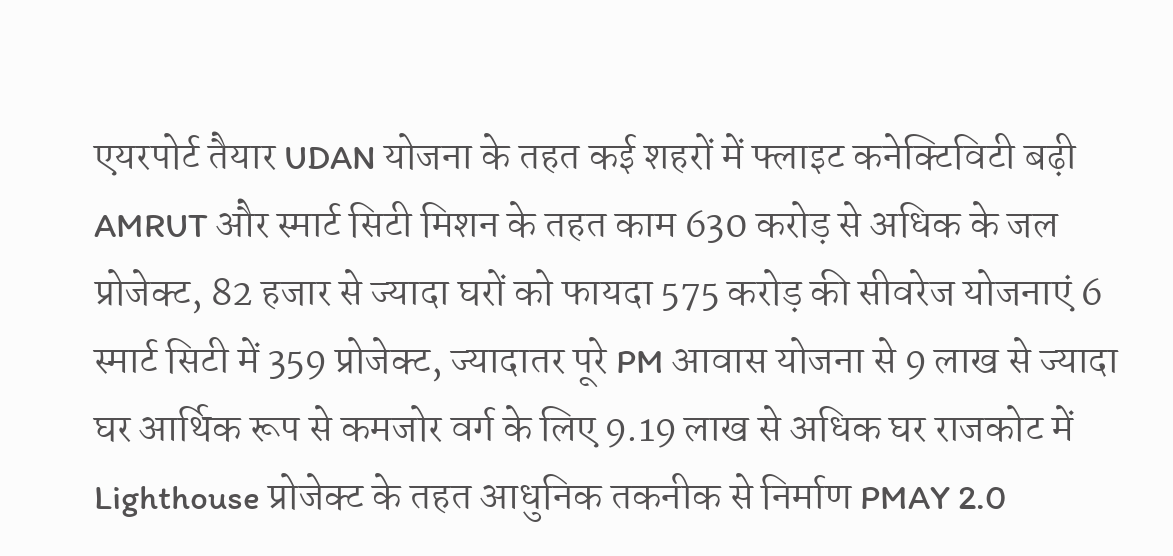एयरपोर्ट तैयार UDAN योजना के तहत कई शहरों में फ्लाइट कनेक्टिविटी बढ़ी AMRUT और स्मार्ट सिटी मिशन के तहत काम 630 करोड़ से अधिक के जल प्रोजेक्ट, 82 हजार से ज्यादा घरों को फायदा 575 करोड़ की सीवरेज योजनाएं 6 स्मार्ट सिटी में 359 प्रोजेक्ट, ज्यादातर पूरे PM आवास योजना से 9 लाख से ज्यादा घर आर्थिक रूप से कमजोर वर्ग के लिए 9.19 लाख से अधिक घर राजकोट में Lighthouse प्रोजेक्ट के तहत आधुनिक तकनीक से निर्माण PMAY 2.0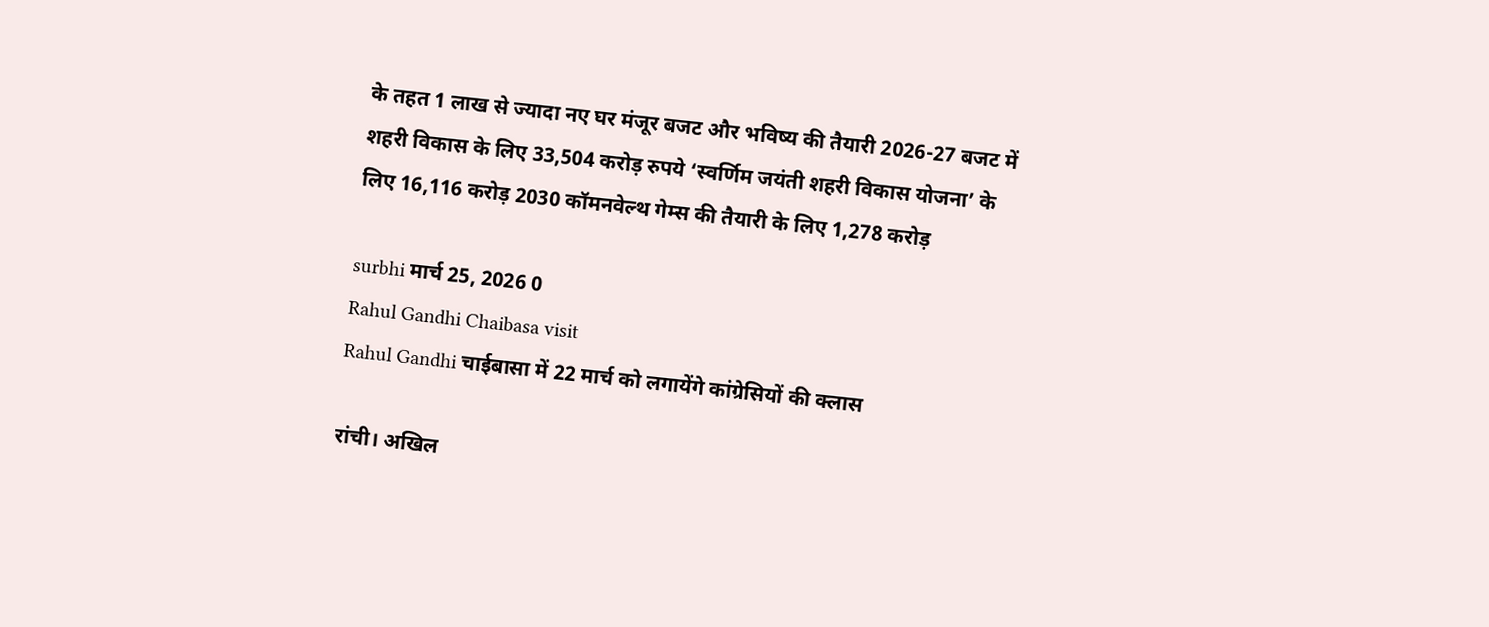के तहत 1 लाख से ज्यादा नए घर मंजूर बजट और भविष्य की तैयारी 2026-27 बजट में शहरी विकास के लिए 33,504 करोड़ रुपये ‘स्वर्णिम जयंती शहरी विकास योजना’ के लिए 16,116 करोड़ 2030 कॉमनवेल्थ गेम्स की तैयारी के लिए 1,278 करोड़

surbhi मार्च 25, 2026 0
Rahul Gandhi Chaibasa visit
Rahul Gandhi चाईबासा में 22 मार्च को लगायेंगे कांग्रेसियों की क्लास

रांची। अखिल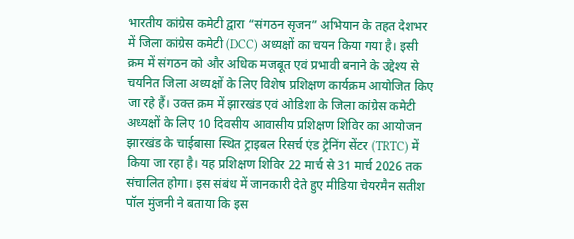भारतीय कांग्रेस कमेटी द्वारा “संगठन सृजन” अभियान के तहत देशभर में जिला कांग्रेस कमेटी (DCC) अध्यक्षों का चयन किया गया है। इसी क्रम में संगठन को और अधिक मजबूत एवं प्रभावी बनाने के उद्देश्य से चयनित जिला अध्यक्षों के लिए विशेष प्रशिक्षण कार्यक्रम आयोजित किए जा रहे हैं। उक्त क्रम में झारखंड एवं ओडिशा के जिला कांग्रेस कमेटी अध्यक्षों के लिए 10 दिवसीय आवासीय प्रशिक्षण शिविर का आयोजन झारखंड के चाईबासा स्थित ट्राइबल रिसर्च एंड ट्रेनिंग सेंटर (TRTC) में किया जा रहा है। यह प्रशिक्षण शिविर 22 मार्च से 31 मार्च 2026 तक संचालित होगा। इस संबंध में जानकारी देते हुए मीडिया चेयरमैन सतीश पॉल मुंजनी ने बताया कि इस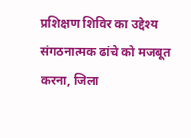प्रशिक्षण शिविर का उद्देश्य संगठनात्मक ढांचे को मजबूत करना, जिला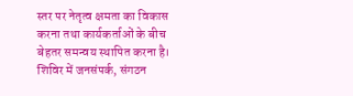स्तर पर नेतृत्व क्षमता का विकास करना तथा कार्यकर्ताओं के बीच बेहतर समन्वय स्थापित करना है। शिविर में जनसंपर्क, संगठन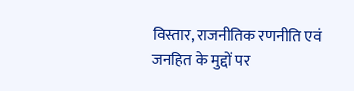विस्तार, राजनीतिक रणनीति एवं जनहित के मुद्दों पर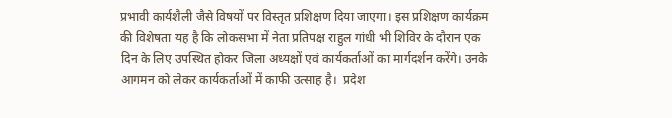प्रभावी कार्यशैली जैसे विषयों पर विस्तृत प्रशिक्षण दिया जाएगा। इस प्रशिक्षण कार्यक्रम की विशेषता यह है कि लोकसभा में नेता प्रतिपक्ष राहुल गांधी भी शिविर के दौरान एक दिन के लिए उपस्थित होकर जिला अध्यक्षों एवं कार्यकर्ताओं का मार्गदर्शन करेंगे। उनके आगमन को लेकर कार्यकर्ताओं में काफी उत्साह है।  प्रदेश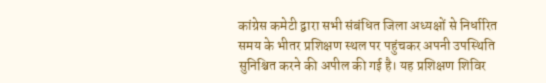कांग्रेस कमेटी द्वारा सभी संबंधित जिला अध्यक्षों से निर्धारित समय के भीतर प्रशिक्षण स्थल पर पहुंचकर अपनी उपस्थिति सुनिश्चित करने की अपील की गई है। यह प्रशिक्षण शिविर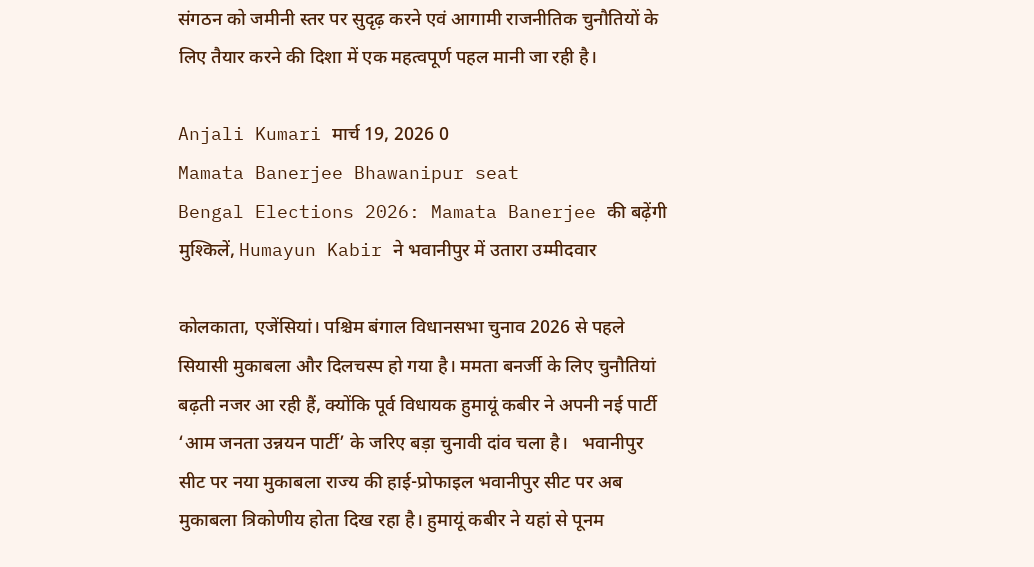संगठन को जमीनी स्तर पर सुदृढ़ करने एवं आगामी राजनीतिक चुनौतियों के लिए तैयार करने की दिशा में एक महत्वपूर्ण पहल मानी जा रही है।

Anjali Kumari मार्च 19, 2026 0
Mamata Banerjee Bhawanipur seat
Bengal Elections 2026: Mamata Banerjee की बढ़ेंगी मुश्किलें, Humayun Kabir ने भवानीपुर में उतारा उम्मीदवार

कोलकाता, एजेंसियां। पश्चिम बंगाल विधानसभा चुनाव 2026 से पहले सियासी मुकाबला और दिलचस्प हो गया है। ममता बनर्जी के लिए चुनौतियां बढ़ती नजर आ रही हैं, क्योंकि पूर्व विधायक हुमायूं कबीर ने अपनी नई पार्टी ‘आम जनता उन्नयन पार्टी’ के जरिए बड़ा चुनावी दांव चला है।   भवानीपुर सीट पर नया मुकाबला राज्य की हाई-प्रोफाइल भवानीपुर सीट पर अब मुकाबला त्रिकोणीय होता दिख रहा है। हुमायूं कबीर ने यहां से पूनम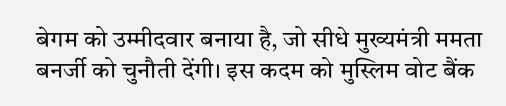बेगम को उम्मीदवार बनाया है, जो सीधे मुख्यमंत्री ममता बनर्जी को चुनौती देंगी। इस कदम को मुस्लिम वोट बैंक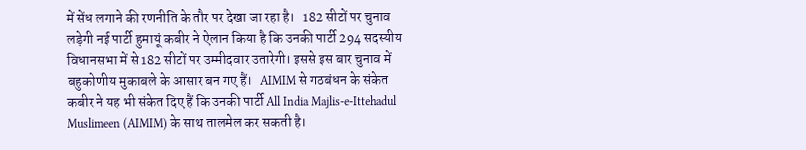में सेंध लगाने की रणनीति के तौर पर देखा जा रहा है।   182 सीटों पर चुनाव लड़ेगी नई पार्टी हुमायूं कबीर ने ऐलान किया है कि उनकी पार्टी 294 सदस्यीय विधानसभा में से 182 सीटों पर उम्मीदवार उतारेगी। इससे इस बार चुनाव में बहुकोणीय मुकाबले के आसार बन गए हैं।   AIMIM से गठबंधन के संकेत कबीर ने यह भी संकेत दिए हैं कि उनकी पार्टी All India Majlis-e-Ittehadul Muslimeen (AIMIM) के साथ तालमेल कर सकती है।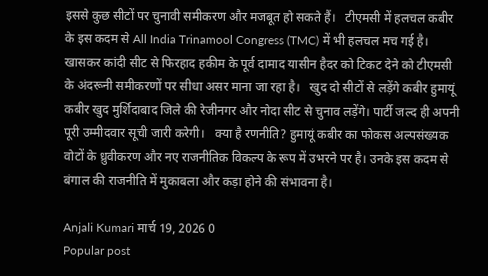इससे कुछ सीटों पर चुनावी समीकरण और मजबूत हो सकते हैं।   टीएमसी में हलचल कबीर के इस कदम से All India Trinamool Congress (TMC) में भी हलचल मच गई है। खासकर कांदी सीट से फिरहाद हकीम के पूर्व दामाद यासीन हैदर को टिकट देने को टीएमसी के अंदरूनी समीकरणों पर सीधा असर माना जा रहा है।   खुद दो सीटों से लड़ेंगे कबीर हुमायूं कबीर खुद मुर्शिदाबाद जिले की रेजीनगर और नोदा सीट से चुनाव लड़ेंगे। पार्टी जल्द ही अपनी पूरी उम्मीदवार सूची जारी करेगी।   क्या है रणनीति? हुमायूं कबीर का फोकस अल्पसंख्यक वोटों के ध्रुवीकरण और नए राजनीतिक विकल्प के रूप में उभरने पर है। उनके इस कदम से बंगाल की राजनीति में मुकाबला और कड़ा होने की संभावना है।

Anjali Kumari मार्च 19, 2026 0
Popular post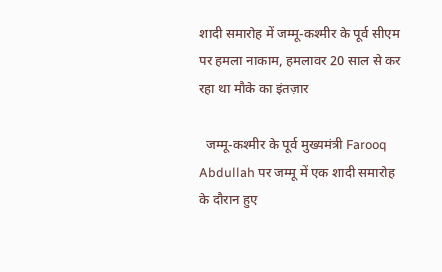शादी समारोह में जम्मू-कश्मीर के पूर्व सीएम पर हमला नाकाम, हमलावर 20 साल से कर रहा था मौके का इंतज़ार

  जम्मू-कश्मीर के पूर्व मुख्यमंत्री Farooq Abdullah पर जम्मू में एक शादी समारोह के दौरान हुए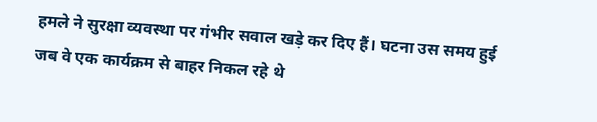हमले ने सुरक्षा व्यवस्था पर गंभीर सवाल खड़े कर दिए हैं। घटना उस समय हुई जब वे एक कार्यक्रम से बाहर निकल रहे थे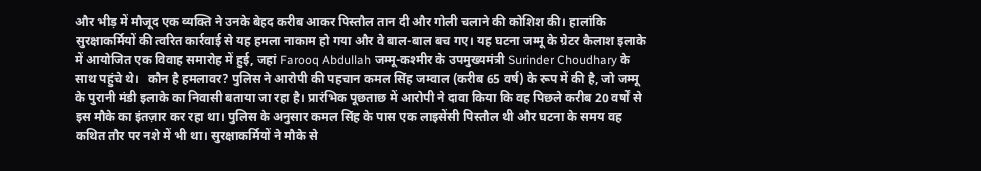और भीड़ में मौजूद एक व्यक्ति ने उनके बेहद करीब आकर पिस्तौल तान दी और गोली चलाने की कोशिश की। हालांकि सुरक्षाकर्मियों की त्वरित कार्रवाई से यह हमला नाकाम हो गया और वे बाल-बाल बच गए। यह घटना जम्मू के ग्रेटर कैलाश इलाके में आयोजित एक विवाह समारोह में हुई, जहां Farooq Abdullah जम्मू-कश्मीर के उपमुख्यमंत्री Surinder Choudhary के साथ पहुंचे थे।   कौन है हमलावर? पुलिस ने आरोपी की पहचान कमल सिंह जम्वाल (करीब 65 वर्ष) के रूप में की है, जो जम्मू के पुरानी मंडी इलाके का निवासी बताया जा रहा है। प्रारंभिक पूछताछ में आरोपी ने दावा किया कि वह पिछले करीब 20 वर्षों से इस मौके का इंतज़ार कर रहा था। पुलिस के अनुसार कमल सिंह के पास एक लाइसेंसी पिस्तौल थी और घटना के समय वह कथित तौर पर नशे में भी था। सुरक्षाकर्मियों ने मौके से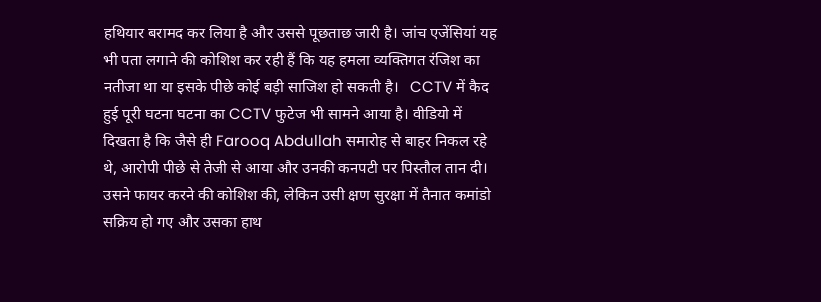हथियार बरामद कर लिया है और उससे पूछताछ जारी है। जांच एजेंसियां यह भी पता लगाने की कोशिश कर रही हैं कि यह हमला व्यक्तिगत रंजिश का नतीजा था या इसके पीछे कोई बड़ी साजिश हो सकती है।   CCTV में कैद हुई पूरी घटना घटना का CCTV फुटेज भी सामने आया है। वीडियो में दिखता है कि जैसे ही Farooq Abdullah समारोह से बाहर निकल रहे थे, आरोपी पीछे से तेजी से आया और उनकी कनपटी पर पिस्तौल तान दी। उसने फायर करने की कोशिश की, लेकिन उसी क्षण सुरक्षा में तैनात कमांडो सक्रिय हो गए और उसका हाथ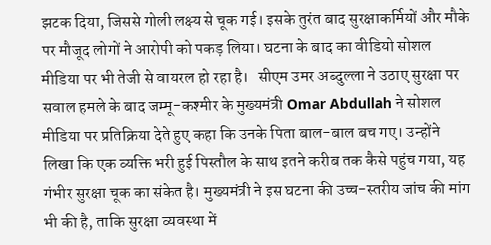झटक दिया, जिससे गोली लक्ष्य से चूक गई। इसके तुरंत बाद सुरक्षाकर्मियों और मौके पर मौजूद लोगों ने आरोपी को पकड़ लिया। घटना के बाद का वीडियो सोशल मीडिया पर भी तेजी से वायरल हो रहा है।   सीएम उमर अब्दुल्ला ने उठाए सुरक्षा पर सवाल हमले के बाद जम्मू-कश्मीर के मुख्यमंत्री Omar Abdullah ने सोशल मीडिया पर प्रतिक्रिया देते हुए कहा कि उनके पिता बाल-बाल बच गए। उन्होंने लिखा कि एक व्यक्ति भरी हुई पिस्तौल के साथ इतने करीब तक कैसे पहुंच गया, यह गंभीर सुरक्षा चूक का संकेत है। मुख्यमंत्री ने इस घटना की उच्च-स्तरीय जांच की मांग भी की है, ताकि सुरक्षा व्यवस्था में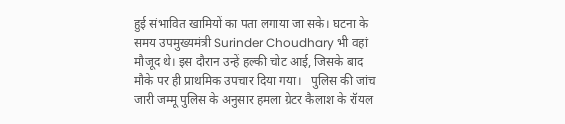हुई संभावित खामियों का पता लगाया जा सके। घटना के समय उपमुख्यमंत्री Surinder Choudhary भी वहां मौजूद थे। इस दौरान उन्हें हल्की चोट आई, जिसके बाद मौके पर ही प्राथमिक उपचार दिया गया।   पुलिस की जांच जारी जम्मू पुलिस के अनुसार हमला ग्रेटर कैलाश के रॉयल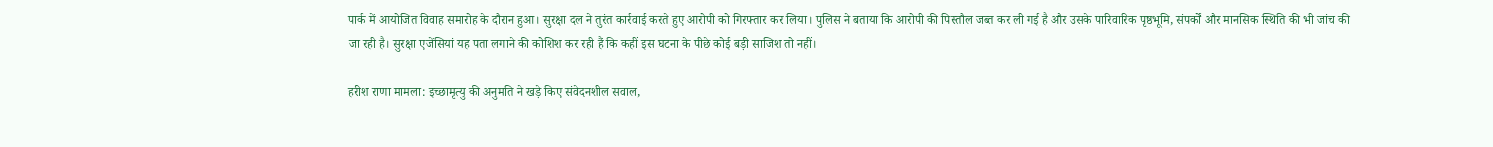पार्क में आयोजित विवाह समारोह के दौरान हुआ। सुरक्षा दल ने तुरंत कार्रवाई करते हुए आरोपी को गिरफ्तार कर लिया। पुलिस ने बताया कि आरोपी की पिस्तौल जब्त कर ली गई है और उसके पारिवारिक पृष्ठभूमि, संपर्कों और मानसिक स्थिति की भी जांच की जा रही है। सुरक्षा एजेंसियां यह पता लगाने की कोशिश कर रही हैं कि कहीं इस घटना के पीछे कोई बड़ी साजिश तो नहीं।

हरीश राणा मामला: इच्छामृत्यु की अनुमति ने खड़े किए संवेदनशील सवाल,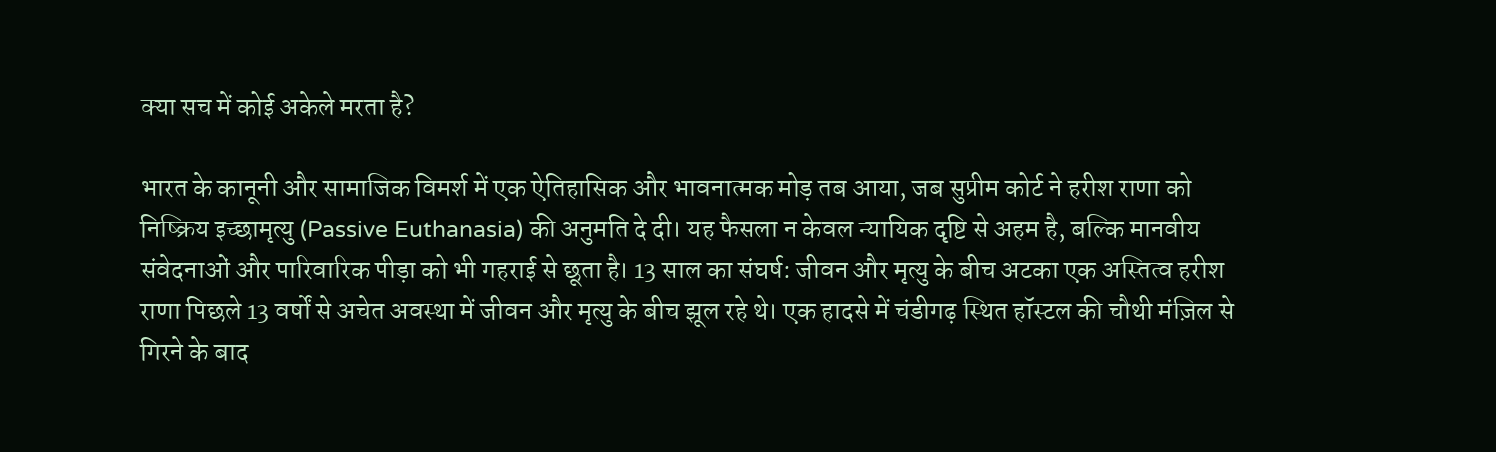क्या सच में कोई अकेले मरता है?

भारत के कानूनी और सामाजिक विमर्श में एक ऐतिहासिक और भावनात्मक मोड़ तब आया, जब सुप्रीम कोर्ट ने हरीश राणा को निष्क्रिय इच्छामृत्यु (Passive Euthanasia) की अनुमति दे दी। यह फैसला न केवल न्यायिक दृष्टि से अहम है, बल्कि मानवीय संवेदनाओं और पारिवारिक पीड़ा को भी गहराई से छूता है। 13 साल का संघर्ष: जीवन और मृत्यु के बीच अटका एक अस्तित्व हरीश राणा पिछले 13 वर्षों से अचेत अवस्था में जीवन और मृत्यु के बीच झूल रहे थे। एक हादसे में चंडीगढ़ स्थित हॉस्टल की चौथी मंज़िल से गिरने के बाद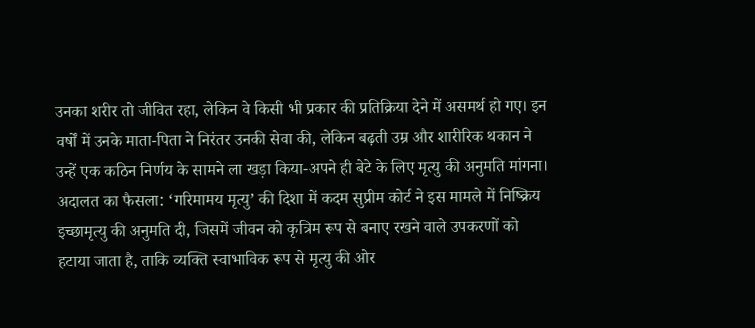उनका शरीर तो जीवित रहा, लेकिन वे किसी भी प्रकार की प्रतिक्रिया देने में असमर्थ हो गए। इन वर्षों में उनके माता-पिता ने निरंतर उनकी सेवा की, लेकिन बढ़ती उम्र और शारीरिक थकान ने उन्हें एक कठिन निर्णय के सामने ला खड़ा किया-अपने ही बेटे के लिए मृत्यु की अनुमति मांगना। अदालत का फैसला: ‘गरिमामय मृत्यु’ की दिशा में कदम सुप्रीम कोर्ट ने इस मामले में निष्क्रिय इच्छामृत्यु की अनुमति दी, जिसमें जीवन को कृत्रिम रूप से बनाए रखने वाले उपकरणों को हटाया जाता है, ताकि व्यक्ति स्वाभाविक रूप से मृत्यु की ओर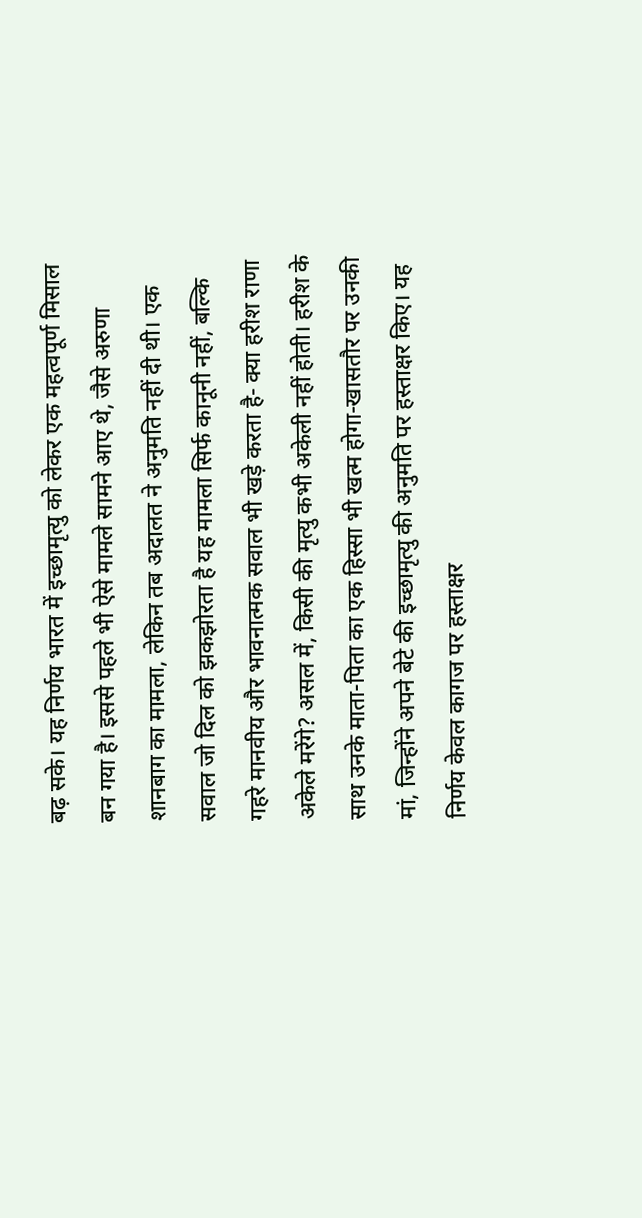बढ़ सके। यह निर्णय भारत में इच्छामृत्यु को लेकर एक महत्वपूर्ण मिसाल बन गया है। इससे पहले भी ऐसे मामले सामने आए थे, जैसे अरुणा शानबाग का मामला, लेकिन तब अदालत ने अनुमति नहीं दी थी। एक सवाल जो दिल को झकझोरता है यह मामला सिर्फ कानूनी नहीं, बल्कि गहरे मानवीय और भावनात्मक सवाल भी खड़े करता है- क्या हरीश राणा अकेले मरेंगे? असल में, किसी की मृत्यु कभी अकेली नहीं होती। हरीश के साथ उनके माता-पिता का एक हिस्सा भी खत्म होगा-खासतौर पर उनकी मां, जिन्होंने अपने बेटे की इच्छामृत्यु की अनुमति पर हस्ताक्षर किए। यह निर्णय केवल कागज पर हस्ताक्षर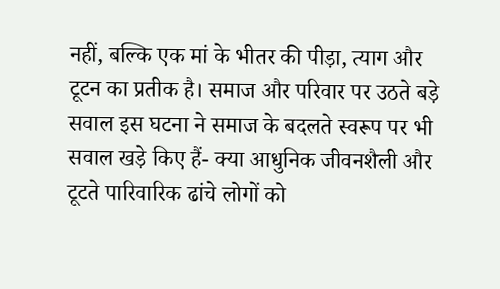नहीं, बल्कि एक मां के भीतर की पीड़ा, त्याग और टूटन का प्रतीक है। समाज और परिवार पर उठते बड़े सवाल इस घटना ने समाज के बदलते स्वरूप पर भी सवाल खड़े किए हैं- क्या आधुनिक जीवनशैली और टूटते पारिवारिक ढांचे लोगों को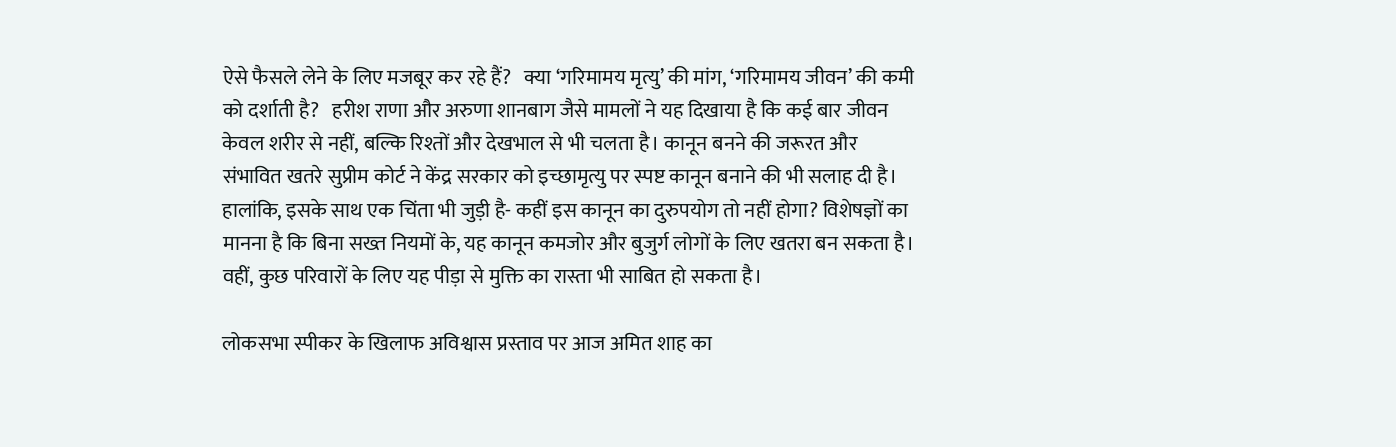ऐसे फैसले लेने के लिए मजबूर कर रहे हैं?   क्या ‘गरिमामय मृत्यु’ की मांग, ‘गरिमामय जीवन’ की कमी को दर्शाती है?   हरीश राणा और अरुणा शानबाग जैसे मामलों ने यह दिखाया है कि कई बार जीवन केवल शरीर से नहीं, बल्कि रिश्तों और देखभाल से भी चलता है। कानून बनने की जरूरत और संभावित खतरे सुप्रीम कोर्ट ने केंद्र सरकार को इच्छामृत्यु पर स्पष्ट कानून बनाने की भी सलाह दी है। हालांकि, इसके साथ एक चिंता भी जुड़ी है- कहीं इस कानून का दुरुपयोग तो नहीं होगा? विशेषज्ञों का मानना है कि बिना सख्त नियमों के, यह कानून कमजोर और बुजुर्ग लोगों के लिए खतरा बन सकता है। वहीं, कुछ परिवारों के लिए यह पीड़ा से मुक्ति का रास्ता भी साबित हो सकता है।

लोकसभा स्पीकर के खिलाफ अविश्वास प्रस्ताव पर आज अमित शाह का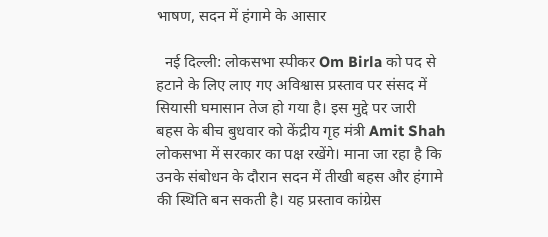भाषण, सदन में हंगामे के आसार

  नई दिल्ली: लोकसभा स्पीकर Om Birla को पद से हटाने के लिए लाए गए अविश्वास प्रस्ताव पर संसद में सियासी घमासान तेज हो गया है। इस मुद्दे पर जारी बहस के बीच बुधवार को केंद्रीय गृह मंत्री Amit Shah लोकसभा में सरकार का पक्ष रखेंगे। माना जा रहा है कि उनके संबोधन के दौरान सदन में तीखी बहस और हंगामे की स्थिति बन सकती है। यह प्रस्ताव कांग्रेस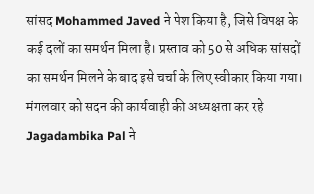सांसद Mohammed Javed ने पेश किया है, जिसे विपक्ष के कई दलों का समर्थन मिला है। प्रस्ताव को 50 से अधिक सांसदों का समर्थन मिलने के बाद इसे चर्चा के लिए स्वीकार किया गया। मंगलवार को सदन की कार्यवाही की अध्यक्षता कर रहे Jagadambika Pal ने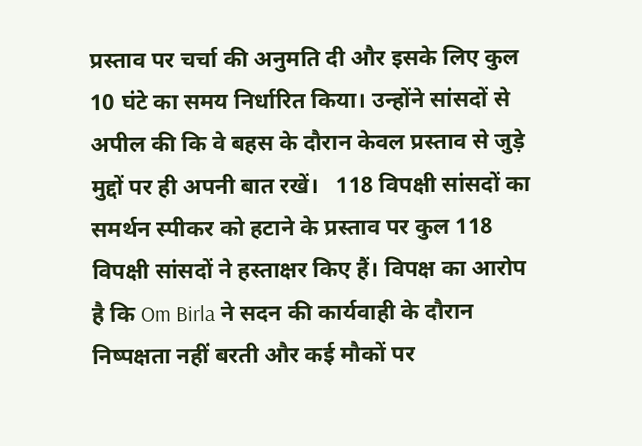प्रस्ताव पर चर्चा की अनुमति दी और इसके लिए कुल 10 घंटे का समय निर्धारित किया। उन्होंने सांसदों से अपील की कि वे बहस के दौरान केवल प्रस्ताव से जुड़े मुद्दों पर ही अपनी बात रखें।   118 विपक्षी सांसदों का समर्थन स्पीकर को हटाने के प्रस्ताव पर कुल 118 विपक्षी सांसदों ने हस्ताक्षर किए हैं। विपक्ष का आरोप है कि Om Birla ने सदन की कार्यवाही के दौरान निष्पक्षता नहीं बरती और कई मौकों पर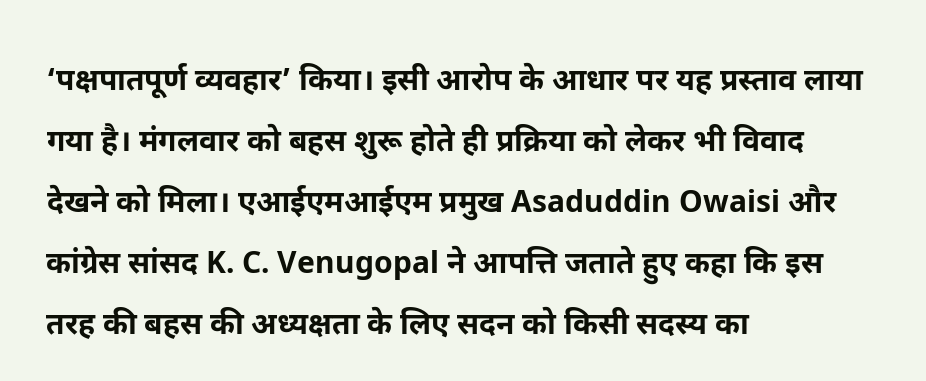‘पक्षपातपूर्ण व्यवहार’ किया। इसी आरोप के आधार पर यह प्रस्ताव लाया गया है। मंगलवार को बहस शुरू होते ही प्रक्रिया को लेकर भी विवाद देखने को मिला। एआईएमआईएम प्रमुख Asaduddin Owaisi और कांग्रेस सांसद K. C. Venugopal ने आपत्ति जताते हुए कहा कि इस तरह की बहस की अध्यक्षता के लिए सदन को किसी सदस्य का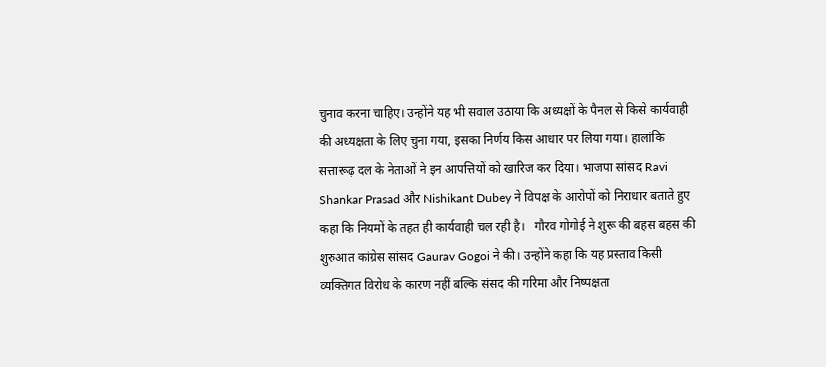चुनाव करना चाहिए। उन्होंने यह भी सवाल उठाया कि अध्यक्षों के पैनल से किसे कार्यवाही की अध्यक्षता के लिए चुना गया, इसका निर्णय किस आधार पर लिया गया। हालांकि सत्तारूढ़ दल के नेताओं ने इन आपत्तियों को खारिज कर दिया। भाजपा सांसद Ravi Shankar Prasad और Nishikant Dubey ने विपक्ष के आरोपों को निराधार बताते हुए कहा कि नियमों के तहत ही कार्यवाही चल रही है।   गौरव गोगोई ने शुरू की बहस बहस की शुरुआत कांग्रेस सांसद Gaurav Gogoi ने की। उन्होंने कहा कि यह प्रस्ताव किसी व्यक्तिगत विरोध के कारण नहीं बल्कि संसद की गरिमा और निष्पक्षता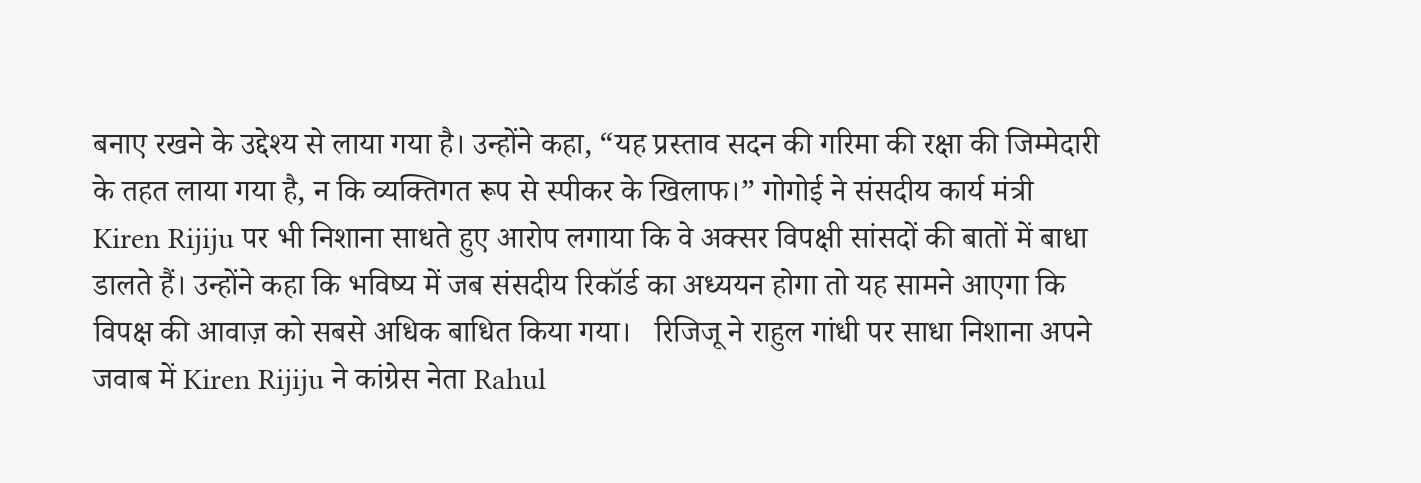बनाए रखने के उद्देश्य से लाया गया है। उन्होंने कहा, “यह प्रस्ताव सदन की गरिमा की रक्षा की जिम्मेदारी के तहत लाया गया है, न कि व्यक्तिगत रूप से स्पीकर के खिलाफ।” गोगोई ने संसदीय कार्य मंत्री Kiren Rijiju पर भी निशाना साधते हुए आरोप लगाया कि वे अक्सर विपक्षी सांसदों की बातों में बाधा डालते हैं। उन्होंने कहा कि भविष्य में जब संसदीय रिकॉर्ड का अध्ययन होगा तो यह सामने आएगा कि विपक्ष की आवाज़ को सबसे अधिक बाधित किया गया।   रिजिजू ने राहुल गांधी पर साधा निशाना अपने जवाब में Kiren Rijiju ने कांग्रेस नेता Rahul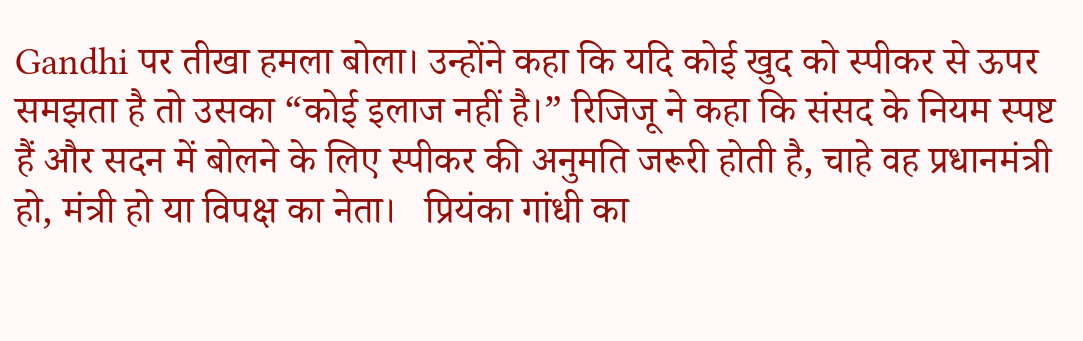Gandhi पर तीखा हमला बोला। उन्होंने कहा कि यदि कोई खुद को स्पीकर से ऊपर समझता है तो उसका “कोई इलाज नहीं है।” रिजिजू ने कहा कि संसद के नियम स्पष्ट हैं और सदन में बोलने के लिए स्पीकर की अनुमति जरूरी होती है, चाहे वह प्रधानमंत्री हो, मंत्री हो या विपक्ष का नेता।   प्रियंका गांधी का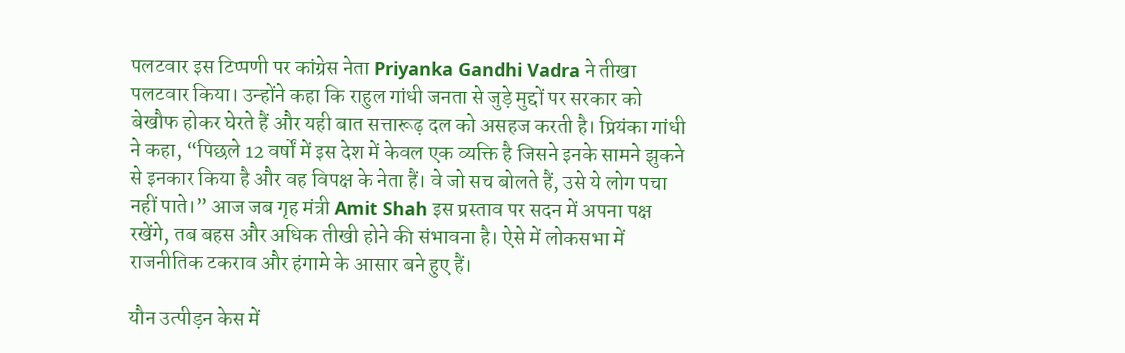पलटवार इस टिप्पणी पर कांग्रेस नेता Priyanka Gandhi Vadra ने तीखा पलटवार किया। उन्होंने कहा कि राहुल गांधी जनता से जुड़े मुद्दों पर सरकार को बेखौफ होकर घेरते हैं और यही बात सत्तारूढ़ दल को असहज करती है। प्रियंका गांधी ने कहा, “पिछले 12 वर्षों में इस देश में केवल एक व्यक्ति है जिसने इनके सामने झुकने से इनकार किया है और वह विपक्ष के नेता हैं। वे जो सच बोलते हैं, उसे ये लोग पचा नहीं पाते।” आज जब गृह मंत्री Amit Shah इस प्रस्ताव पर सदन में अपना पक्ष रखेंगे, तब बहस और अधिक तीखी होने की संभावना है। ऐसे में लोकसभा में राजनीतिक टकराव और हंगामे के आसार बने हुए हैं।

यौन उत्पीड़न केस में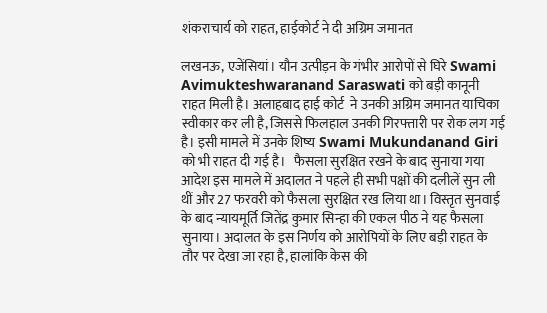शंकराचार्य को राहत, हाईकोर्ट ने दी अग्रिम जमानत

लखनऊ, एजेंसियां। यौन उत्पीड़न के गंभीर आरोपों से घिरे Swami Avimukteshwaranand Saraswati को बड़ी कानूनी राहत मिली है। अलाहबाद हाई कोर्ट  ने उनकी अग्रिम जमानत याचिका स्वीकार कर ली है, जिससे फिलहाल उनकी गिरफ्तारी पर रोक लग गई है। इसी मामले में उनके शिष्य Swami Mukundanand Giri को भी राहत दी गई है।   फैसला सुरक्षित रखने के बाद सुनाया गया आदेश इस मामले में अदालत ने पहले ही सभी पक्षों की दलीलें सुन ली थीं और 27 फरवरी को फैसला सुरक्षित रख लिया था। विस्तृत सुनवाई के बाद न्यायमूर्ति जितेंद्र कुमार सिन्हा की एकल पीठ ने यह फैसला सुनाया। अदालत के इस निर्णय को आरोपियों के लिए बड़ी राहत के तौर पर देखा जा रहा है, हालांकि केस की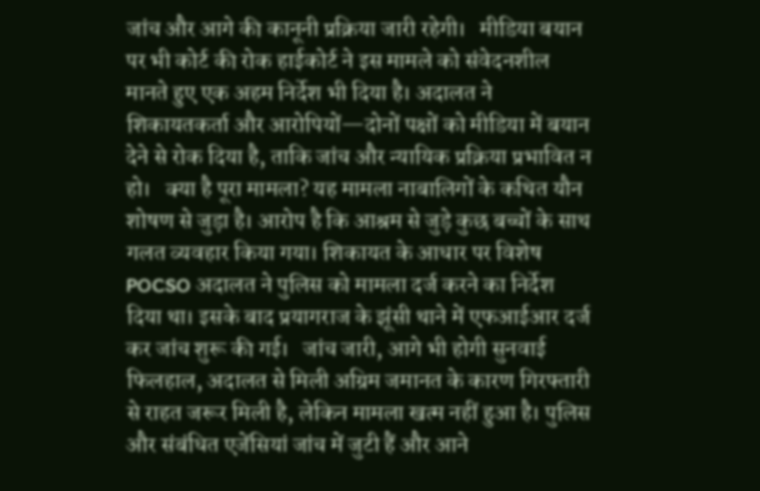जांच और आगे की कानूनी प्रक्रिया जारी रहेगी।   मीडिया बयान पर भी कोर्ट की रोक हाईकोर्ट ने इस मामले को संवेदनशील मानते हुए एक अहम निर्देश भी दिया है। अदालत ने शिकायतकर्ता और आरोपियों—दोनों पक्षों को मीडिया में बयान देने से रोक दिया है, ताकि जांच और न्यायिक प्रक्रिया प्रभावित न हो।   क्या है पूरा मामला? यह मामला नाबालिगों के कथित यौन शोषण से जुड़ा है। आरोप है कि आश्रम से जुड़े कुछ बच्चों के साथ गलत व्यवहार किया गया। शिकायत के आधार पर विशेष POCSO अदालत ने पुलिस को मामला दर्ज करने का निर्देश दिया था। इसके बाद प्रयागराज के झूंसी थाने में एफआईआर दर्ज कर जांच शुरू की गई।   जांच जारी, आगे भी होगी सुनवाई फिलहाल, अदालत से मिली अग्रिम जमानत के कारण गिरफ्तारी से राहत जरूर मिली है, लेकिन मामला खत्म नहीं हुआ है। पुलिस और संबंधित एजेंसियां जांच में जुटी हैं और आने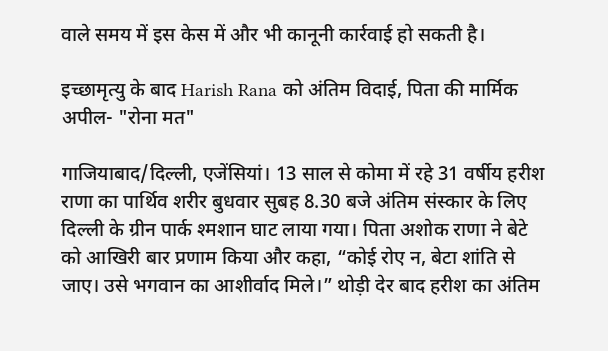वाले समय में इस केस में और भी कानूनी कार्रवाई हो सकती है।

इच्छामृत्यु के बाद Harish Rana को अंतिम विदाई, पिता की मार्मिक अपील- "रोना मत"

गाजियाबाद/दिल्ली, एजेंसियां। 13 साल से कोमा में रहे 31 वर्षीय हरीश राणा का पार्थिव शरीर बुधवार सुबह 8.30 बजे अंतिम संस्कार के लिए दिल्ली के ग्रीन पार्क श्मशान घाट लाया गया। पिता अशोक राणा ने बेटे को आखिरी बार प्रणाम किया और कहा, “कोई रोए न, बेटा शांति से जाए। उसे भगवान का आशीर्वाद मिले।” थोड़ी देर बाद हरीश का अंतिम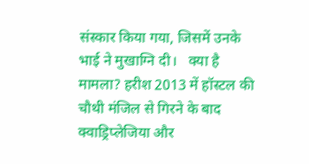संस्कार किया गया, जिसमें उनके भाई ने मुखाग्नि दी।   क्या है मामला? हरीश 2013 में हॉस्टल की चौथी मंजिल से गिरने के बाद क्वाड्रिप्लेजिया और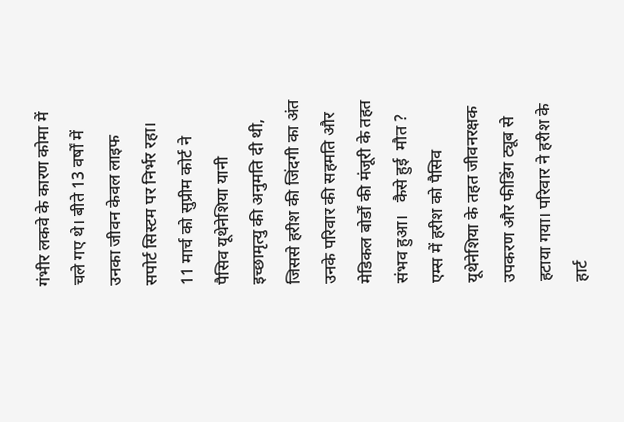गंभीर लकवे के कारण कोमा में चले गए थे। बीते 13 वर्षों में उनका जीवन केवल लाइफ सपोर्ट सिस्टम पर निर्भर रहा। 11 मार्च को सुप्रीम कोर्ट ने पैसिव यूथेनेशिया यानी इच्छामृत्यु की अनुमति दी थी, जिससे हरीश की जिंदगी का अंत उनके परिवार की सहमति और मेडिकल बोर्डों की मंजूरी के तहत संभव हुआ।   कैसे हुई  मौत ? एम्स में हरीश को पैसिव यूथेनेशिया के तहत जीवनरक्षक उपकरण और फीडिंग ट्यूब से हटाया गया। परिवार ने हरीश के हार्ट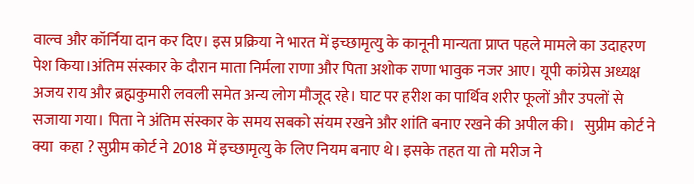वाल्व और कॉर्निया दान कर दिए। इस प्रक्रिया ने भारत में इच्छामृत्यु के कानूनी मान्यता प्राप्त पहले मामले का उदाहरण पेश किया।अंतिम संस्कार के दौरान माता निर्मला राणा और पिता अशोक राणा भावुक नजर आए। यूपी कांग्रेस अध्यक्ष अजय राय और ब्रह्मकुमारी लवली समेत अन्य लोग मौजूद रहे। घाट पर हरीश का पार्थिव शरीर फूलों और उपलों से सजाया गया। पिता ने अंतिम संस्कार के समय सबको संयम रखने और शांति बनाए रखने की अपील की।   सुप्रीम कोर्ट ने क्या  कहा ? सुप्रीम कोर्ट ने 2018 में इच्छामृत्यु के लिए नियम बनाए थे। इसके तहत या तो मरीज ने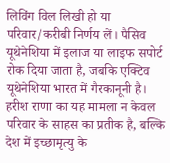लिविंग विल लिखी हो या परिवार/करीबी निर्णय लें। पैसिव यूथेनेशिया में इलाज या लाइफ सपोर्ट रोक दिया जाता है, जबकि एक्टिव यूथेनेशिया भारत में गैरकानूनी है। हरीश राणा का यह मामला न केवल परिवार के साहस का प्रतीक है, बल्कि देश में इच्छामृत्यु के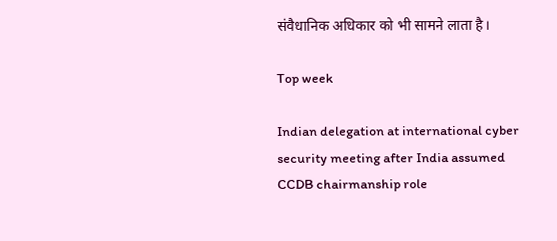संवैधानिक अधिकार को भी सामने लाता है।

Top week

Indian delegation at international cyber security meeting after India assumed CCDB chairmanship role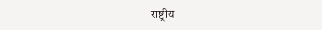राष्ट्रीय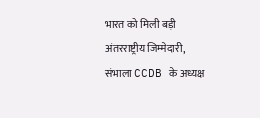भारत को मिली बड़ी अंतरराष्ट्रीय जिम्मेदारी, संभाला CCDB के अध्यक्ष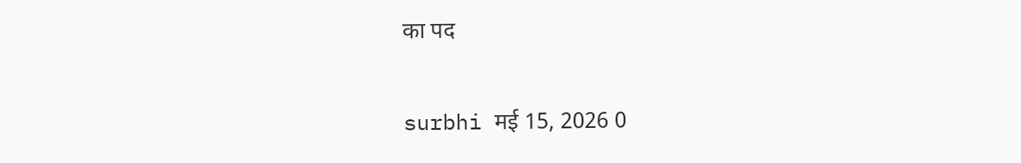का पद

surbhi मई 15, 2026 0